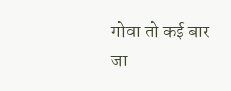गोवा तो कई बार जा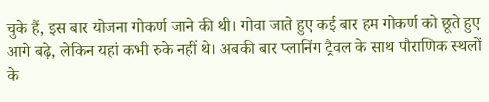चुके हैं, इस बार योजना गोकर्ण जाने की थी। गोवा जाते हुए कई बार हम गोकर्ण को छूते हुए आगे बढ़े, लेकिन यहां कभी रुके नहीं थे। अबकी बार प्लानिंग ट्रैवल के साथ पौराणिक स्थलों के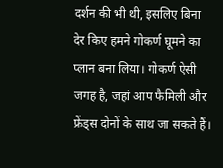दर्शन की भी थी, इसलिए बिना देर किए हमने गोकर्ण घूमने का प्लान बना लिया। गोकर्ण ऐसी जगह है, जहां आप फैमिली और फ्रेंड्स दोनों के साथ जा सकते हैं।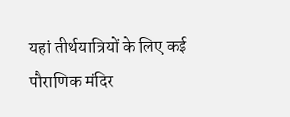यहां तीर्थयात्रियों के लिए कई पौराणिक मंदिर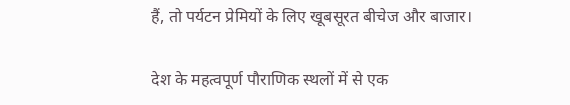हैं, तो पर्यटन प्रेमियों के लिए खूबसूरत बीचेज और बाजार।

देश के महत्वपूर्ण पौराणिक स्थलों में से एक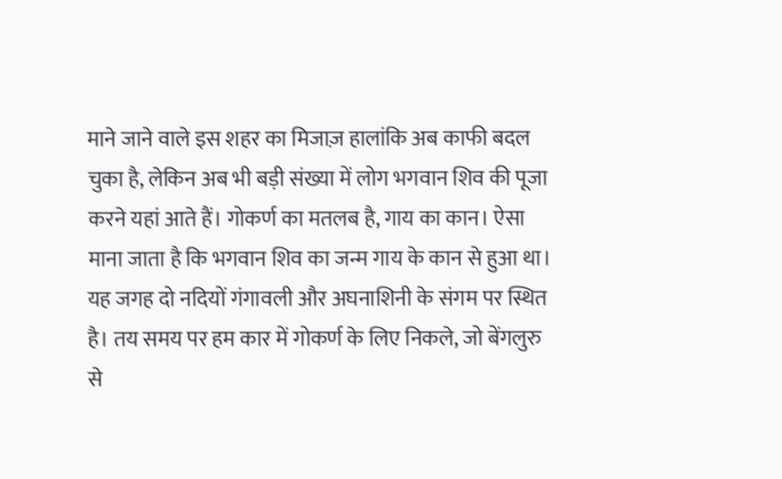माने जाने वाले इस शहर का मिजाज़ हालांकि अब काफी बदल चुका है, लेकिन अब भी बड़ी संख्या में लोग भगवान शिव की पूजा करने यहां आते हैं। गोकर्ण का मतलब है, गाय का कान। ऐसा माना जाता है कि भगवान शिव का जन्म गाय के कान से हुआ था। यह जगह दो नदियों गंगावली और अघनाशिनी के संगम पर स्थित है। तय समय पर हम कार में गोकर्ण के लिए निकले, जो बेंगलुरु से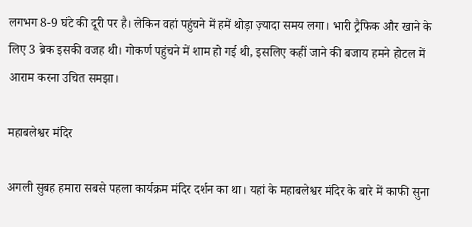लगभग 8-9 घंटे की दूरी पर है। लेकिन वहां पहुंचने में हमें थोड़ा ज़्यादा समय लगा। भारी ट्रैफिक और खाने के लिए 3 ब्रेक इसकी वजह थी। गोकर्ण पहुंचने में शाम हो गई थी, इसलिए कहीं जाने की बजाय हमने होटल में आराम करना उचित समझा।

महाबलेश्वर मंदिर

अगली सुबह हमारा सबसे पहला कार्यक्रम मंदिर दर्शन का था। यहां के महाबलेश्वर मंदिर के बारे में काफी सुना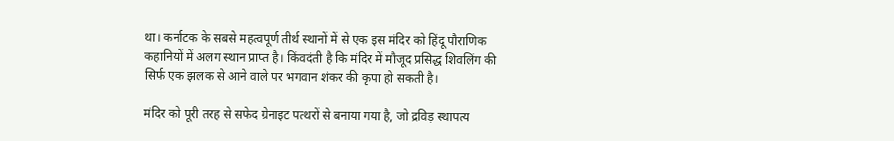था। कर्नाटक के सबसे महत्वपूर्ण तीर्थ स्थानों में से एक इस मंदिर को हिंदू पौराणिक कहानियों में अलग स्थान प्राप्त है। किंवदंती है कि मंदिर में मौजूद प्रसिद्ध शिवलिंग की सिर्फ एक झलक से आने वाले पर भगवान शंकर की कृपा हो सकती है।

मंदिर को पूरी तरह से सफेद ग्रेनाइट पत्थरों से बनाया गया है, जो द्रविड़ स्थापत्य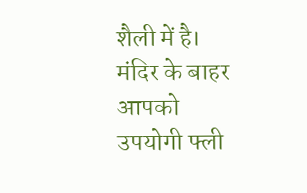शैली में है। मंदिर के बाहर आपको उपयोगी फ्ली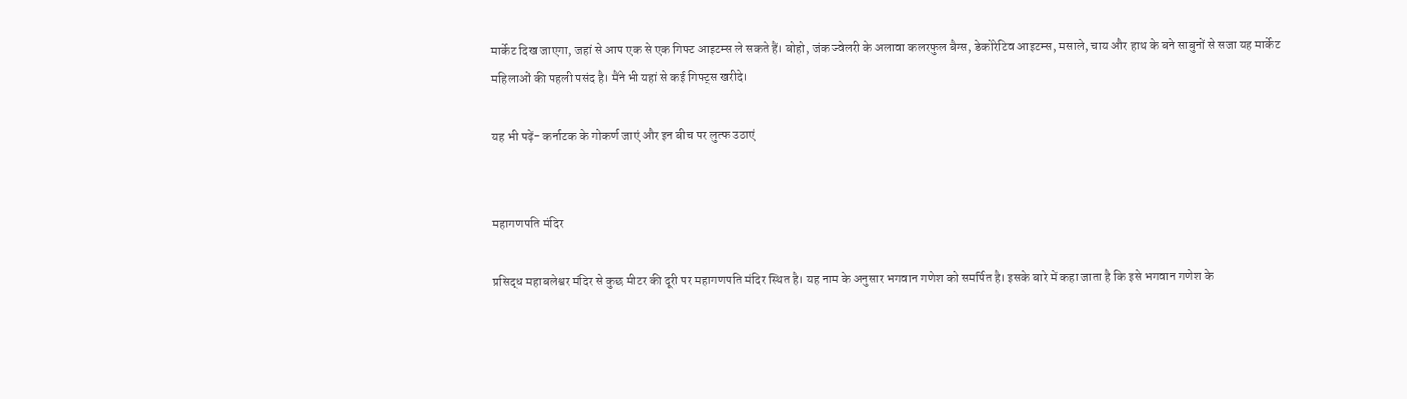मार्केट दिख जाएगा, जहां से आप एक से एक गिफ्ट आइटम्स ले सकते हैं। बोहो, जंक ज्वेलरी के अलावा कलरफुल बैग्स, डेकोरेटिव आइटम्स, मसाले, चाय और हाथ के बने साबुनों से सजा यह मार्केट महिलाओं की पहली पसंद है। मैंने भी यहां से कई गिफ्ट्स खरीदे।

यह भी पढ़ें- कर्नाटक के गोकर्ण जाएं और इन बीच पर लुत्फ उठाएं


महागणपति मंदिर

प्रसिद्ध महाबलेश्वर मंदिर से कुछ मीटर की दूरी पर महागणपति मंदिर स्थित है। यह नाम के अनुसार भगवान गणेश को समर्पित है। इसके बारे में कहा जाता है कि इसे भगवान गणेश के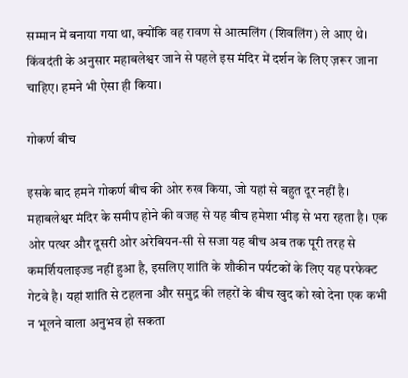सम्मान में बनाया गया था, क्योंकि वह रावण से आत्मलिंग (शिवलिंग) ले आए थे। किंवदंती के अनुसार महाबलेश्वर जाने से पहले इस मंदिर में दर्शन के लिए ज़रूर जाना चाहिए। हमने भी ऐसा ही किया।

गोकर्ण बीच

इसके बाद हमने गोकर्ण बीच की ओर रुख किया, जो यहां से बहुत दूर नहीं है। महाबलेश्वर मंदिर के समीप होने की वजह से यह बीच हमेशा भीड़ से भरा रहता है। एक ओर पत्थर और दूसरी ओर अरेबियन-सी से सजा यह बीच अब तक पूरी तरह से कमर्शियलाइज्ड नहीं हुआ है, इसलिए शांति के शौकीन पर्यटकों के लिए यह परफेक्ट गेटवे है। यहां शांति से टहलना और समुद्र की लहरों के बीच खुद को खो देना एक कभी न भूलने वाला अनुभव हो सकता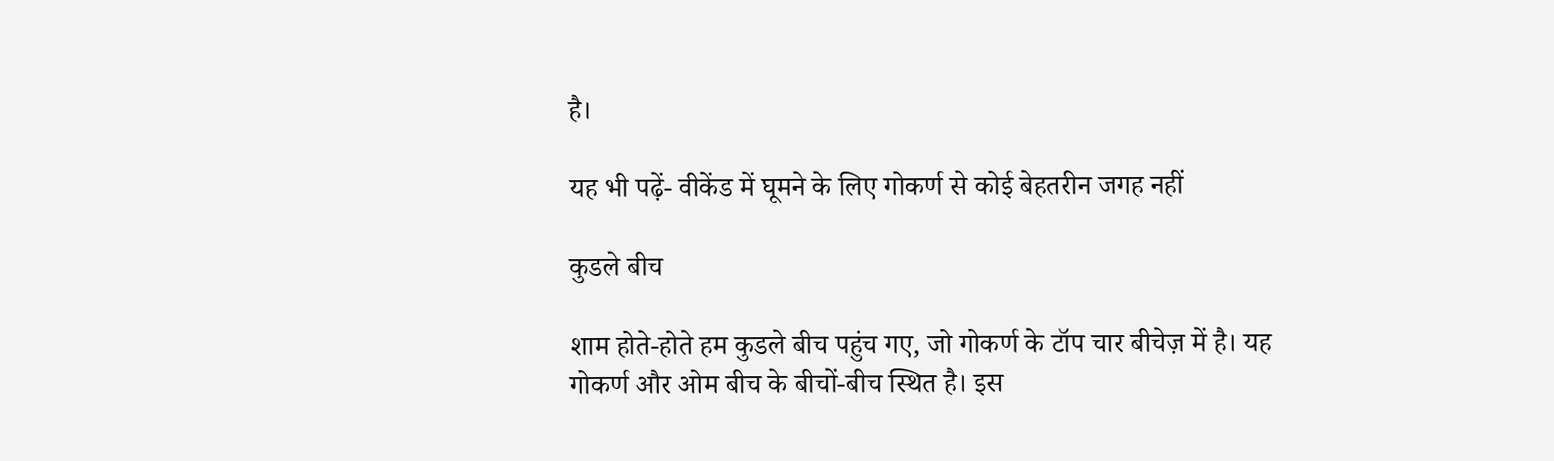है।

यह भी पढ़ें- वीकेंड में घूमने के लिए गोकर्ण से कोई बेहतरीन जगह नहीं

कुडले बीच

शाम होते-होते हम कुडले बीच पहुंच गए, जो गोकर्ण के टॉप चार बीचेज़ में है। यह गोकर्ण और ओम बीच के बीचों-बीच स्थित है। इस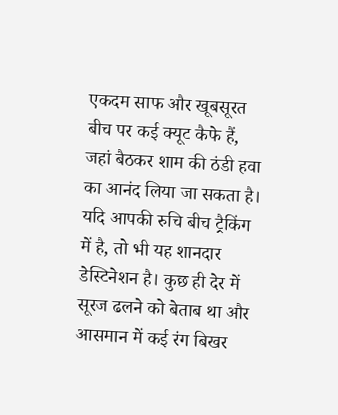एकदम साफ और खूबसूरत बीच पर कई क्यूट कैफे हैं, जहां बैठकर शाम की ठंडी हवा का आनंद लिया जा सकता है। यदि आपकी रुचि बीच ट्रैकिंग में है, तो भी यह शानदार डेस्टिनेशन है। कुछ ही देर में सूरज ढलने को बेताब था और आसमान में कई रंग बिखर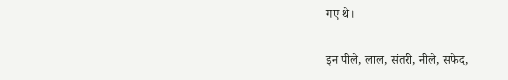गए थे।

इन पीले, लाल, संतरी, नीले, सफेद,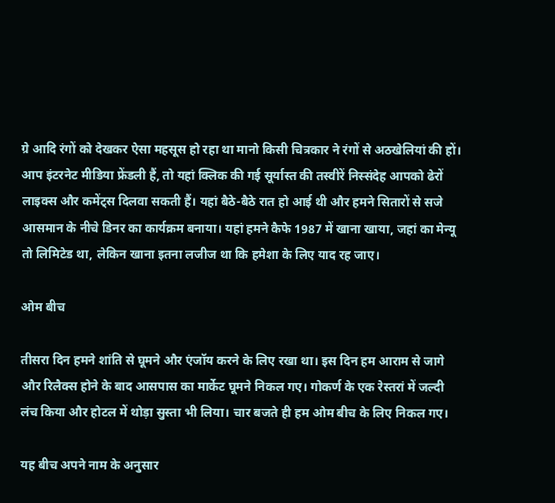ग्रे आदि रंगों को देखकर ऐसा महसूस हो रहा था मानो किसी चित्रकार ने रंगों से अठखेलियां की हों। आप इंटरनेट मीडिया फ्रेंडली हैं, तो यहां क्लिक की गई सूर्यास्त की तस्वीरें निस्संदेह आपको ढेरों लाइक्स और कमेंट्स दिलवा सकती हैं। यहां बैठे-बैठे रात हो आई थी और हमने सितारों से सजे आसमान के नीचे डिनर का कार्यक्रम बनाया। यहां हमने कैफे 1987 में खाना खाया, जहां का मेन्यू तो लिमिटेड था, लेकिन खाना इतना लजीज था कि हमेशा के लिए याद रह जाए।

ओम बीच

तीसरा दिन हमने शांति से घूमने और एंजॉय करने के लिए रखा था। इस दिन हम आराम से जागे और रिलैक्स होने के बाद आसपास का मार्केट घूमने निकल गए। गोकर्ण के एक रेस्तरां में जल्दी लंच किया और होटल में थोड़ा सुस्ता भी लिया। चार बजते ही हम ओम बीच के लिए निकल गए।

यह बीच अपने नाम के अनुसार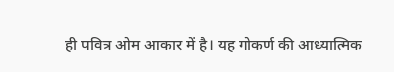ही पवित्र ओम आकार में है। यह गोकर्ण की आध्यात्मिक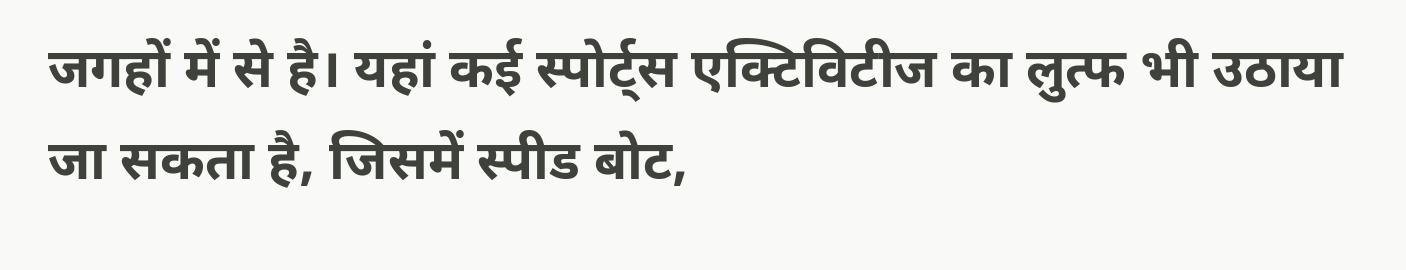जगहों में से है। यहां कई स्पोर्ट्स एक्टिविटीज का लुत्फ भी उठाया जा सकता है, जिसमें स्पीड बोट,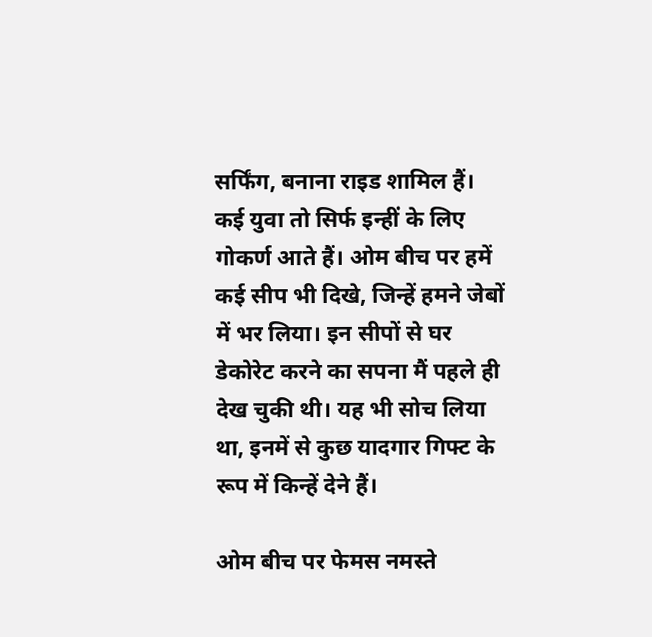सर्फिंग, बनाना राइड शामिल हैं। कई युवा तो सिर्फ इन्हीं के लिए गोकर्ण आते हैं। ओम बीच पर हमें कई सीप भी दिखे, जिन्हें हमने जेबों में भर लिया। इन सीपों से घर डेकोरेट करने का सपना मैं पहले ही देख चुकी थी। यह भी सोच लिया था, इनमें से कुछ यादगार गिफ्ट के रूप में किन्हें देने हैं।

ओम बीच पर फेमस नमस्ते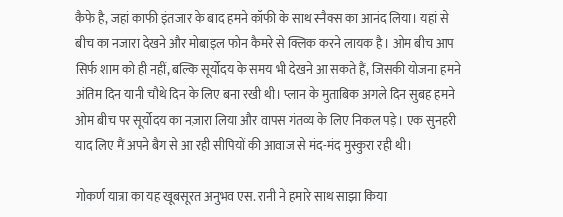कैफे है, जहां काफी इंतजार के बाद हमने कॉफी के साथ स्नैक्स का आनंद लिया। यहां से बीच का नजारा देखने और मोबाइल फोन कैमरे से क्लिक करने लायक है। ओम बीच आप सिर्फ शाम को ही नहीं, बल्कि सूर्योदय के समय भी देखने आ सकते हैं, जिसकी योजना हमने अंतिम दिन यानी चौथे दिन के लिए बना रखी थी। प्लान के मुताबिक अगले दिन सुबह हमने ओम बीच पर सूर्योदय का नज़ारा लिया और वापस गंतव्य के लिए निकल पड़े। एक सुनहरी याद लिए मैं अपने बैग से आ रही सीपियों की आवाज से मंद-मंद मुस्कुरा रही थी।

गोकर्ण यात्रा का यह खूबसूरत अनुभव एस. रानी ने हमारे साथ साझा किया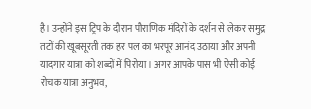है। उन्होंने इस ट्रिप के दौरान पौराणिक मंदिरों के दर्शन से लेकर समुद्र तटों की खूबसूरती तक हर पल का भरपूर आनंद उठाया और अपनी यादगार यात्रा को शब्दों में पिरोया। अगर आपके पास भी ऐसी कोई रोचक यात्रा अनुभव,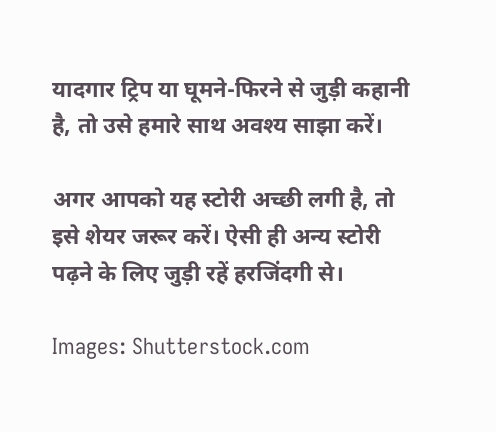यादगार ट्रिप या घूमने-फिरने से जुड़ी कहानी है, तो उसे हमारे साथ अवश्य साझा करें।

अगर आपको यह स्टोरी अच्छी लगी है, तो इसे शेयर जरूर करें। ऐसी ही अन्य स्टोरी पढ़ने के लिए जुड़ी रहें हरजिंदगी से।

Images: Shutterstock.com